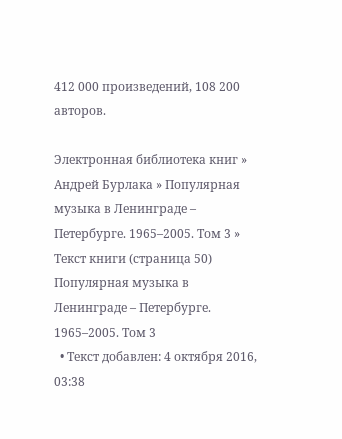412 000 произведений, 108 200 авторов.

Электронная библиотека книг » Андрей Бурлака » Популярная музыка в Ленинграде – Петербурге. 1965–2005. Том 3 » Текст книги (страница 50)
Популярная музыка в Ленинграде – Петербурге. 1965–2005. Том 3
  • Текст добавлен: 4 октября 2016, 03:38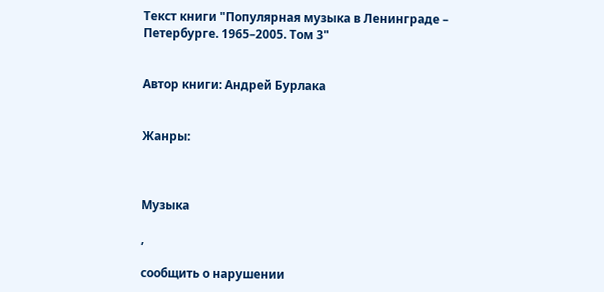Текст книги "Популярная музыка в Ленинграде – Петербурге. 1965–2005. Том 3"


Автор книги: Андрей Бурлака


Жанры:



Музыка

,

сообщить о нарушении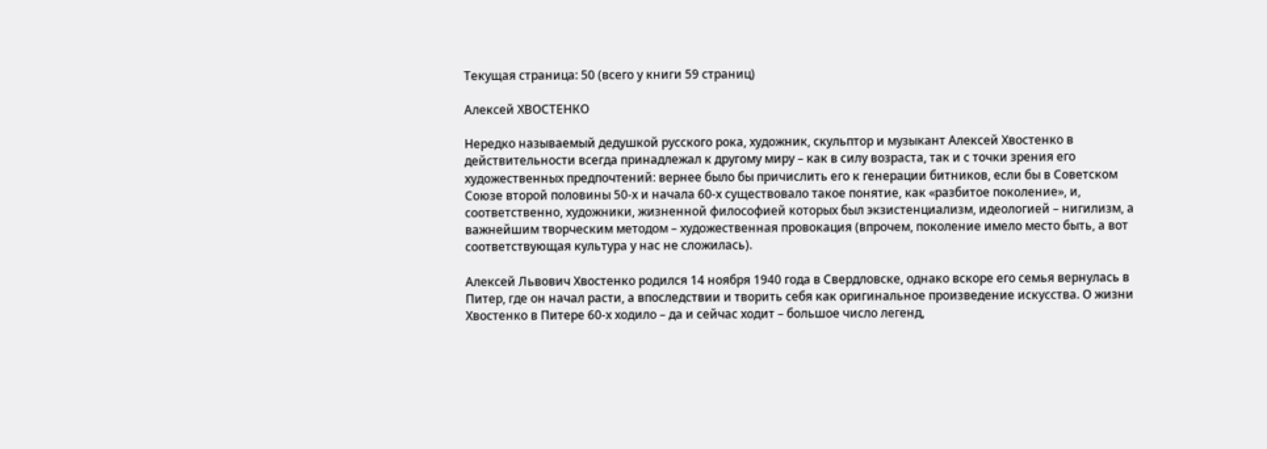Текущая страница: 50 (всего у книги 59 страниц)

Алексей ХВОСТЕНКО

Нередко называемый дедушкой русского рока, художник, скульптор и музыкант Алексей Хвостенко в действительности всегда принадлежал к другому миру – как в силу возраста, так и с точки зрения его художественных предпочтений: вернее было бы причислить его к генерации битников, если бы в Советском Союзе второй половины 50-х и начала 60-х существовало такое понятие, как «разбитое поколение», и, соответственно, художники, жизненной философией которых был экзистенциализм, идеологией – нигилизм, а важнейшим творческим методом – художественная провокация (впрочем, поколение имело место быть, а вот соответствующая культура у нас не сложилась).

Алексей Львович Хвостенко родился 14 ноября 1940 года в Свердловске, однако вскоре его семья вернулась в Питер, где он начал расти, а впоследствии и творить себя как оригинальное произведение искусства. О жизни Хвостенко в Питере 60-х ходило – да и сейчас ходит – большое число легенд,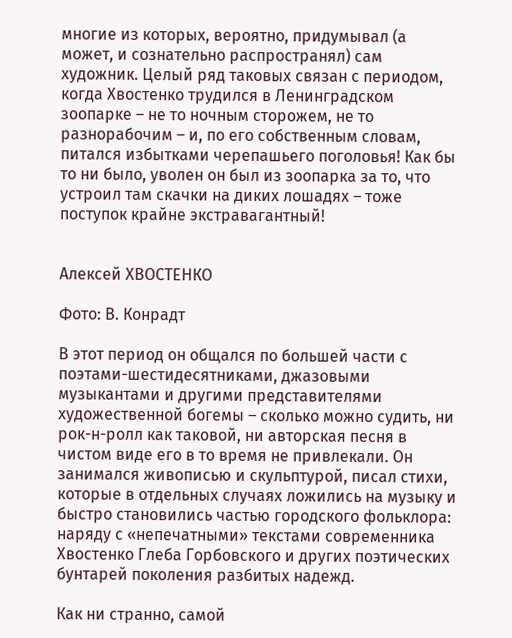многие из которых, вероятно, придумывал (а может, и сознательно распространял) сам художник. Целый ряд таковых связан с периодом, когда Хвостенко трудился в Ленинградском зоопарке – не то ночным сторожем, не то разнорабочим – и, по его собственным словам, питался избытками черепашьего поголовья! Как бы то ни было, уволен он был из зоопарка за то, что устроил там скачки на диких лошадях – тоже поступок крайне экстравагантный!


Алексей ХВОСТЕНКО

Фото: В. Конрадт

В этот период он общался по большей части с поэтами-шестидесятниками, джазовыми музыкантами и другими представителями художественной богемы – сколько можно судить, ни рок-н-ролл как таковой, ни авторская песня в чистом виде его в то время не привлекали. Он занимался живописью и скульптурой, писал стихи, которые в отдельных случаях ложились на музыку и быстро становились частью городского фольклора: наряду с «непечатными» текстами современника Хвостенко Глеба Горбовского и других поэтических бунтарей поколения разбитых надежд.

Как ни странно, самой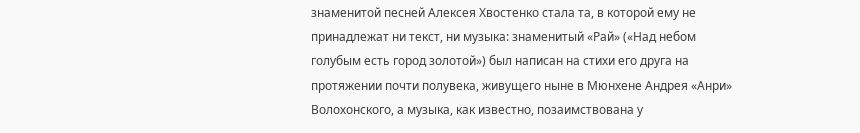знаменитой песней Алексея Хвостенко стала та, в которой ему не принадлежат ни текст, ни музыка: знаменитый «Рай» («Над небом голубым есть город золотой») был написан на стихи его друга на протяжении почти полувека, живущего ныне в Мюнхене Андрея «Анри» Волохонского, а музыка, как известно, позаимствована у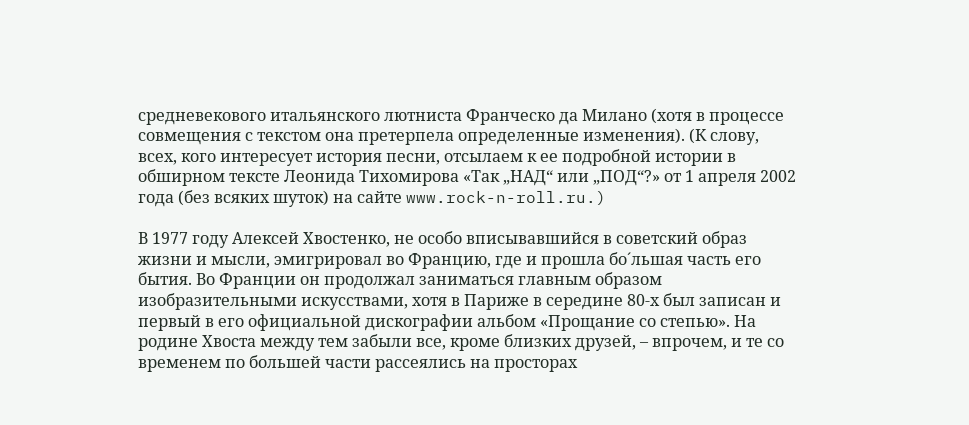средневекового итальянского лютниста Франческо да Милано (хотя в процессе совмещения с текстом она претерпела определенные изменения). (К слову, всех, кого интересует история песни, отсылаем к ее подробной истории в обширном тексте Леонида Тихомирова «Так „НАД“ или „ПОД“?» от 1 апреля 2002 года (без всяких шуток) на сайте www.rock-n-roll.ru.)

В 1977 году Алексей Хвостенко, не особо вписывавшийся в советский образ жизни и мысли, эмигрировал во Францию, где и прошла бо´льшая часть его бытия. Во Франции он продолжал заниматься главным образом изобразительными искусствами, хотя в Париже в середине 80-х был записан и первый в его официальной дискографии альбом «Прощание со степью». На родине Хвоста между тем забыли все, кроме близких друзей, – впрочем, и те со временем по большей части рассеялись на просторах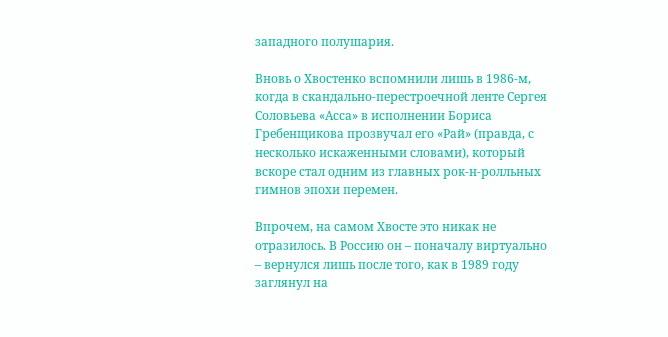западного полушария.

Вновь о Хвостенко вспомнили лишь в 1986-м, когда в скандально-перестроечной ленте Сергея Соловьева «Асса» в исполнении Бориса Гребенщикова прозвучал его «Рай» (правда, с несколько искаженными словами), который вскоре стал одним из главных рок-н-ролльных гимнов эпохи перемен.

Впрочем, на самом Хвосте это никак не отразилось. В Россию он – поначалу виртуально – вернулся лишь после того, как в 1989 году заглянул на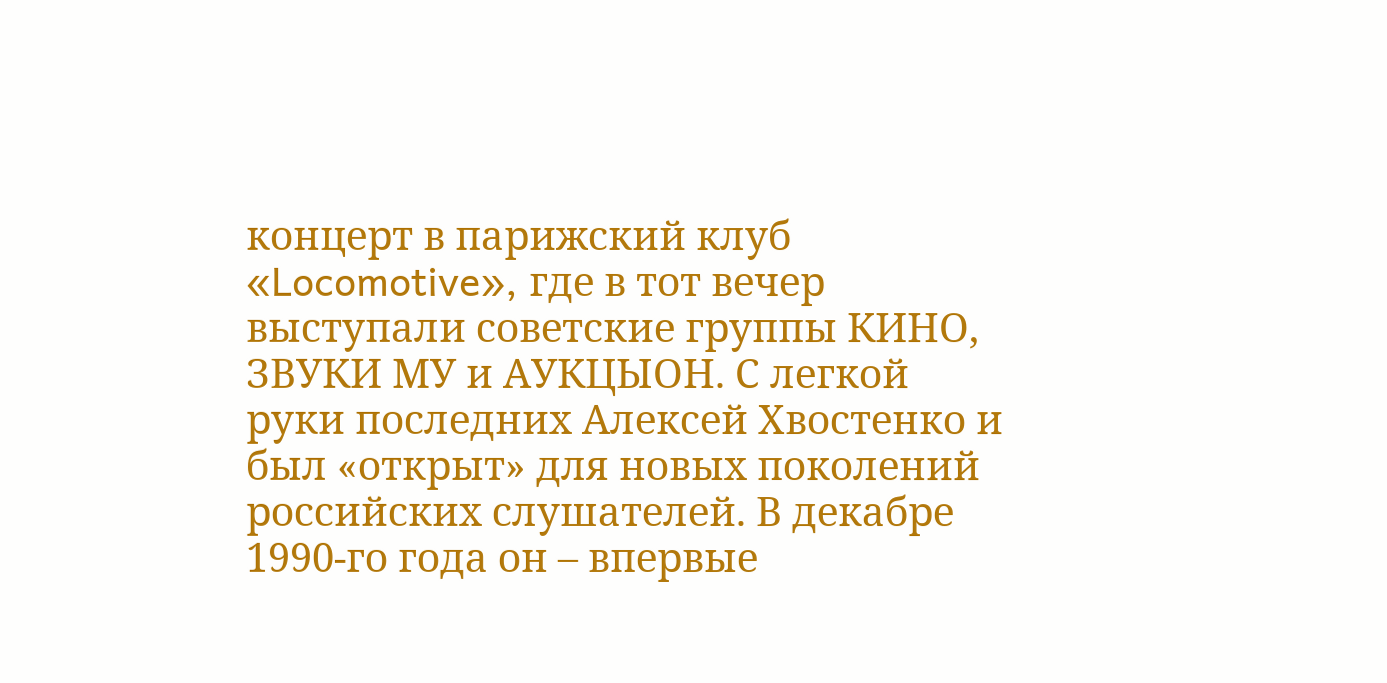концерт в парижский клуб «Locomotive», где в тот вечер выступали советские группы КИНО, ЗВУКИ МУ и АУКЦЫОН. С легкой руки последних Алексей Хвостенко и был «открыт» для новых поколений российских слушателей. В декабре 1990-го года он – впервые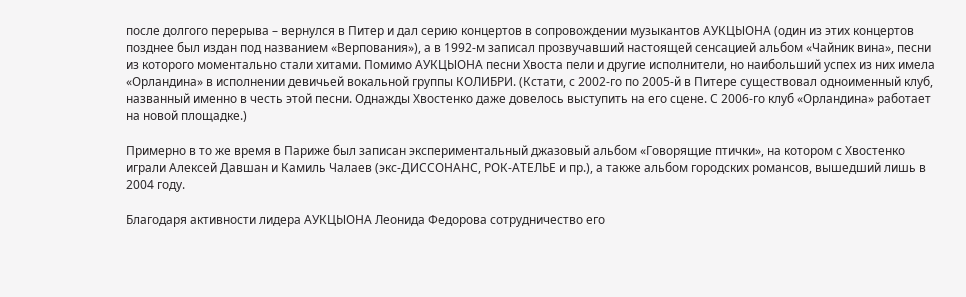после долгого перерыва – вернулся в Питер и дал серию концертов в сопровождении музыкантов АУКЦЫОНА (один из этих концертов позднее был издан под названием «Верпования»), а в 1992-м записал прозвучавший настоящей сенсацией альбом «Чайник вина», песни из которого моментально стали хитами. Помимо АУКЦЫОНА песни Хвоста пели и другие исполнители, но наибольший успех из них имела «Орландина» в исполнении девичьей вокальной группы КОЛИБРИ. (Кстати, с 2002-го по 2005-й в Питере существовал одноименный клуб, названный именно в честь этой песни. Однажды Хвостенко даже довелось выступить на его сцене. С 2006-го клуб «Орландина» работает на новой площадке.)

Примерно в то же время в Париже был записан экспериментальный джазовый альбом «Говорящие птички», на котором с Хвостенко играли Алексей Давшан и Камиль Чалаев (экс-ДИССОНАНС, РОК-АТЕЛЬЕ и пр.), а также альбом городских романсов, вышедший лишь в 2004 году.

Благодаря активности лидера АУКЦЫОНА Леонида Федорова сотрудничество его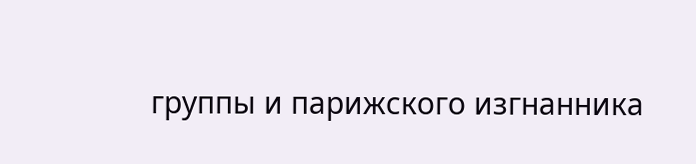группы и парижского изгнанника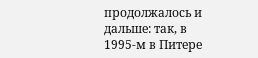продолжалось и дальше: так, в 1995-м в Питере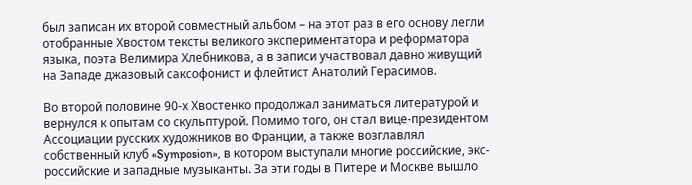был записан их второй совместный альбом – на этот раз в его основу легли отобранные Хвостом тексты великого экспериментатора и реформатора языка, поэта Велимира Хлебникова, а в записи участвовал давно живущий на Западе джазовый саксофонист и флейтист Анатолий Герасимов.

Во второй половине 90-х Хвостенко продолжал заниматься литературой и вернулся к опытам со скульптурой. Помимо того, он стал вице-президентом Ассоциации русских художников во Франции, а также возглавлял собственный клуб «Symposion», в котором выступали многие российские, экс-российские и западные музыканты. За эти годы в Питере и Москве вышло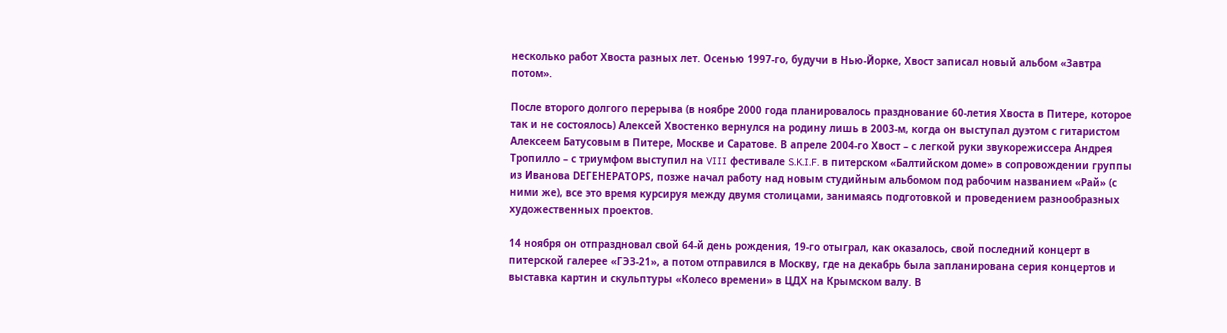несколько работ Хвоста разных лет. Осенью 1997-го, будучи в Нью-Йорке, Хвост записал новый альбом «Завтра потом».

После второго долгого перерыва (в ноябре 2000 года планировалось празднование 60-летия Хвоста в Питере, которое так и не состоялось) Алексей Хвостенко вернулся на родину лишь в 2003-м, когда он выступал дуэтом с гитаристом Алексеем Батусовым в Питере, Москве и Саратове. В апреле 2004-го Хвост – с легкой руки звукорежиссера Андрея Тропилло – с триумфом выступил на VIII фестивале S.K.I.F. в питерском «Балтийском доме» в сопровождении группы из Иванова DEГЕНЕРАТОРS, позже начал работу над новым студийным альбомом под рабочим названием «Рай» (с ними же), все это время курсируя между двумя столицами, занимаясь подготовкой и проведением разнообразных художественных проектов.

14 ноября он отпраздновал свой 64-й день рождения, 19-го отыграл, как оказалось, свой последний концерт в питерской галерее «ГЭЗ-21», а потом отправился в Москву, где на декабрь была запланирована серия концертов и выставка картин и скульптуры «Колесо времени» в ЦДХ на Крымском валу. В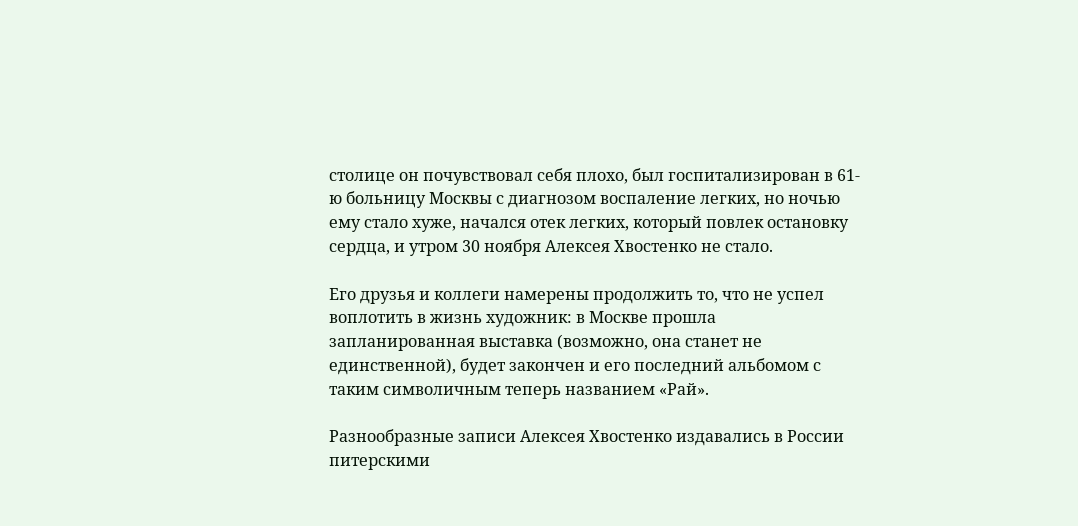столице он почувствовал себя плохо, был госпитализирован в 61-ю больницу Москвы с диагнозом воспаление легких, но ночью ему стало хуже, начался отек легких, который повлек остановку сердца, и утром 30 ноября Алексея Хвостенко не стало.

Его друзья и коллеги намерены продолжить то, что не успел воплотить в жизнь художник: в Москве прошла запланированная выставка (возможно, она станет не единственной), будет закончен и его последний альбомом с таким символичным теперь названием «Рай».

Разнообразные записи Алексея Хвостенко издавались в России питерскими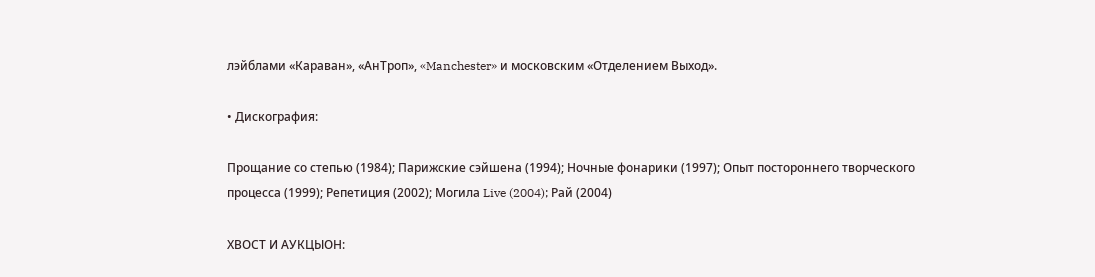лэйблами «Караван», «АнТроп», «Manchester» и московским «Отделением Выход».

• Дискография:

Прощание со степью (1984); Парижские сэйшена (1994); Ночные фонарики (1997); Опыт постороннего творческого процесса (1999); Репетиция (2002); Могила Live (2004); Рай (2004)

ХВОСТ И АУКЦЫОН: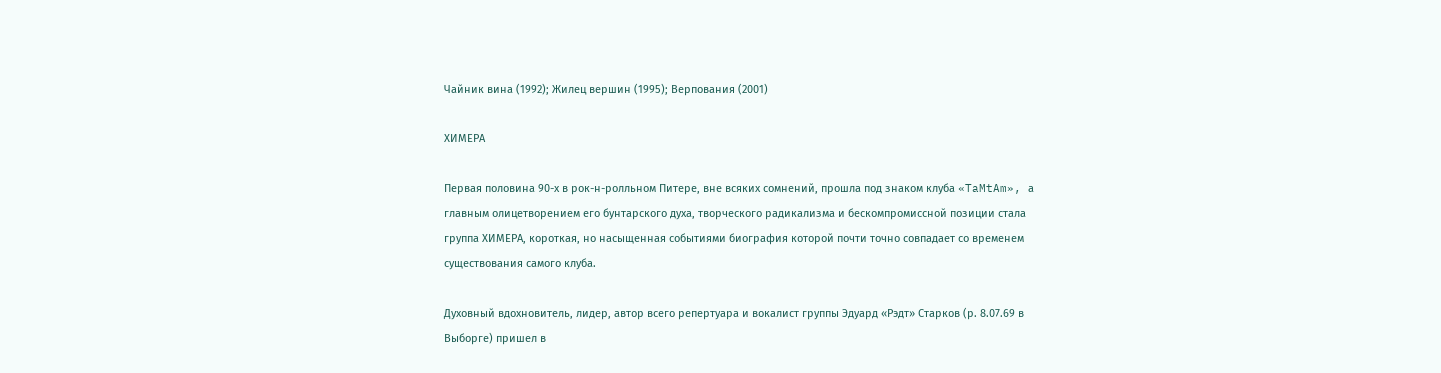Чайник вина (1992); Жилец вершин (1995); Верпования (2001)

ХИМЕРА

Первая половина 90-х в рок-н-ролльном Питере, вне всяких сомнений, прошла под знаком клуба «TaMtAm», а главным олицетворением его бунтарского духа, творческого радикализма и бескомпромиссной позиции стала группа ХИМЕРА, короткая, но насыщенная событиями биография которой почти точно совпадает со временем существования самого клуба.

Духовный вдохновитель, лидер, автор всего репертуара и вокалист группы Эдуард «Рэдт» Старков (р. 8.07.69 в Выборге) пришел в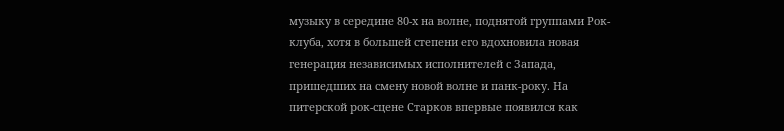музыку в середине 80-х на волне, поднятой группами Рок-клуба, хотя в большей степени его вдохновила новая генерация независимых исполнителей с Запада, пришедших на смену новой волне и панк-року. На питерской рок-сцене Старков впервые появился как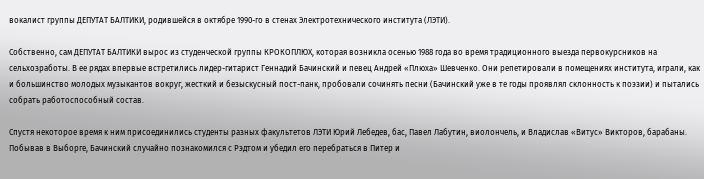вокалист группы ДЕПУТАТ БАЛТИКИ, родившейся в октябре 1990-го в стенах Электротехнического института (ЛЭТИ).

Собственно, сам ДЕПУТАТ БАЛТИКИ вырос из студенческой группы КРОКОПЛЮХ, которая возникла осенью 1988 года во время традиционного выезда первокурсников на сельхозработы. В ее рядах впервые встретились лидер-гитарист Геннадий Бачинский и певец Андрей «Плюха» Шевченко. Они репетировали в помещениях института, играли, как и большинство молодых музыкантов вокруг, жесткий и безыскусный пост-панк, пробовали сочинять песни (Бачинский уже в те годы проявлял склонность к поэзии) и пытались собрать работоспособный состав.

Спустя некоторое время к ним присоединились студенты разных факультетов ЛЭТИ Юрий Лебедев, бас, Павел Лабутин, виолончель, и Владислав «Витус» Викторов, барабаны. Побывав в Выборге, Бачинский случайно познакомился с Рэдтом и убедил его перебраться в Питер и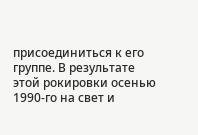присоединиться к его группе. В результате этой рокировки осенью 1990-го на свет и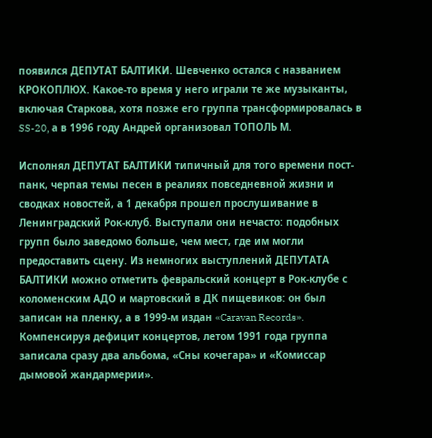появился ДЕПУТАТ БАЛТИКИ. Шевченко остался с названием КРОКОПЛЮХ. Какое-то время у него играли те же музыканты, включая Старкова, хотя позже его группа трансформировалась в SS-20, а в 1996 году Андрей организовал ТОПОЛЬ М.

Исполнял ДЕПУТАТ БАЛТИКИ типичный для того времени пост-панк, черпая темы песен в реалиях повседневной жизни и сводках новостей, а 1 декабря прошел прослушивание в Ленинградский Рок-клуб. Выступали они нечасто: подобных групп было заведомо больше, чем мест, где им могли предоставить сцену. Из немногих выступлений ДЕПУТАТА БАЛТИКИ можно отметить февральский концерт в Рок-клубе с коломенским АДО и мартовский в ДК пищевиков: он был записан на пленку, а в 1999-м издан «Caravan Records». Компенсируя дефицит концертов, летом 1991 года группа записала сразу два альбома, «Сны кочегара» и «Комиссар дымовой жандармерии».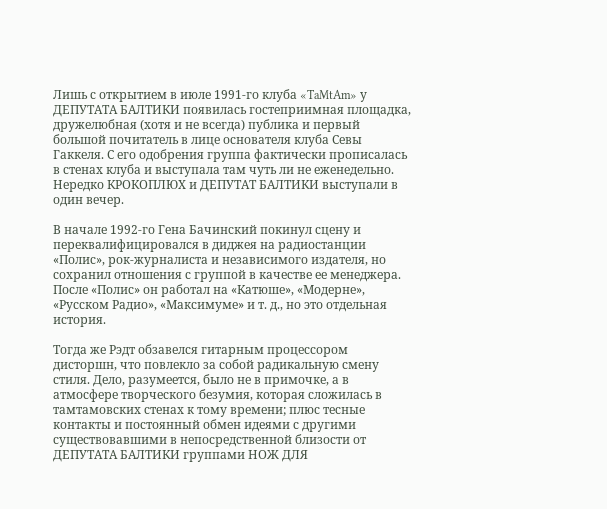Лишь с открытием в июле 1991-го клуба «TaMtAm» у ДЕПУТАТА БАЛТИКИ появилась гостеприимная площадка, дружелюбная (хотя и не всегда) публика и первый большой почитатель в лице основателя клуба Севы Гаккеля. С его одобрения группа фактически прописалась в стенах клуба и выступала там чуть ли не еженедельно. Нередко КРОКОПЛЮХ и ДЕПУТАТ БАЛТИКИ выступали в один вечер.

В начале 1992-го Гена Бачинский покинул сцену и переквалифицировался в диджея на радиостанции «Полис», рок-журналиста и независимого издателя, но сохранил отношения с группой в качестве ее менеджера. После «Полис» он работал на «Катюше», «Модерне», «Русском Радио», «Максимуме» и т. д., но это отдельная история.

Тогда же Рэдт обзавелся гитарным процессором дисторшн, что повлекло за собой радикальную смену стиля. Дело, разумеется, было не в примочке, а в атмосфере творческого безумия, которая сложилась в тамтамовских стенах к тому времени; плюс тесные контакты и постоянный обмен идеями с другими существовавшими в непосредственной близости от ДЕПУТАТА БАЛТИКИ группами НОЖ ДЛЯ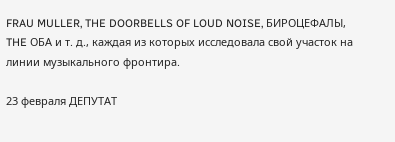FRAU MULLER, THE DOORBELLS OF LOUD NOISE, БИРОЦЕФАЛЫ, THE ОБА и т. д., каждая из которых исследовала свой участок на линии музыкального фронтира.

23 февраля ДЕПУТАТ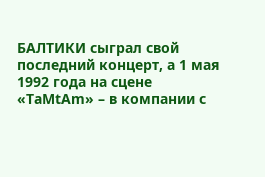БАЛТИКИ сыграл свой последний концерт, а 1 мая 1992 года на сцене «TaMtAm» – в компании с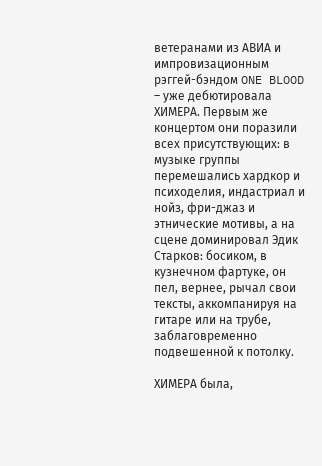ветеранами из АВИА и импровизационным рэггей-бэндом ONE BLOOD – уже дебютировала ХИМЕРА. Первым же концертом они поразили всех присутствующих: в музыке группы перемешались хардкор и психоделия, индастриал и нойз, фри-джаз и этнические мотивы, а на сцене доминировал Эдик Старков: босиком, в кузнечном фартуке, он пел, вернее, рычал свои тексты, аккомпанируя на гитаре или на трубе, заблаговременно подвешенной к потолку.

ХИМЕРА была,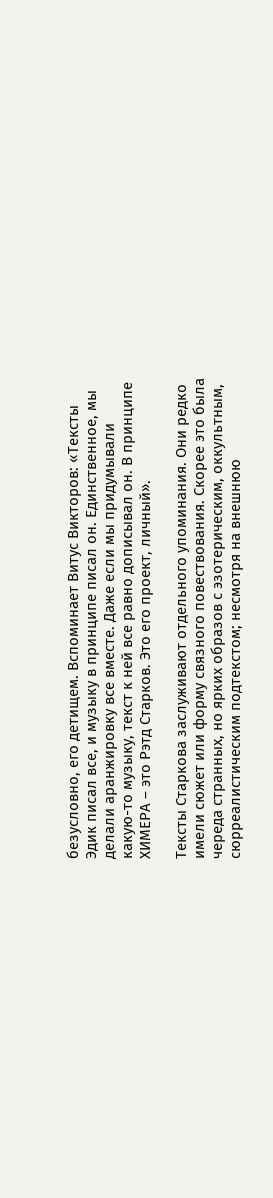безусловно, его детищем. Вспоминает Витус Викторов: «Тексты Эдик писал все, и музыку в принципе писал он. Единственное, мы делали аранжировку все вместе. Даже если мы придумывали какую-то музыку, текст к ней все равно дописывал он. В принципе ХИМЕРА – это Рэтд Старков. Это его проект, личный».

Тексты Старкова заслуживают отдельного упоминания. Они редко имели сюжет или форму связного повествования. Скорее это была череда странных, но ярких образов с эзотерическим, оккультным, сюрреалистическим подтекстом; несмотря на внешнюю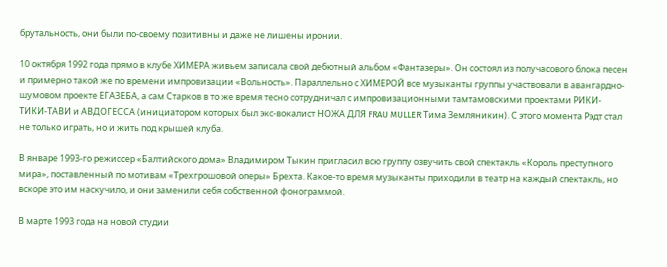брутальность, они были по-своему позитивны и даже не лишены иронии.

10 октября 1992 года прямо в клубе ХИМЕРА живьем записала свой дебютный альбом «Фантазеры». Он состоял из получасового блока песен и примерно такой же по времени импровизации «Вольность». Параллельно с ХИМЕРОЙ все музыканты группы участвовали в авангардно-шумовом проекте ЕГАЗЕБА, а сам Старков в то же время тесно сотрудничал с импровизационными тамтамовскими проектами РИКИ-ТИКИ-ТАВИ и АВДОГЕССА (инициатором которых был экс-вокалист НОЖА ДЛЯ FRAU MULLER Тима Земляникин). С этого момента Рэдт стал не только играть, но и жить под крышей клуба.

В январе 1993-го режиссер «Балтийского дома» Владимиром Тыкин пригласил всю группу озвучить свой спектакль «Король преступного мира», поставленный по мотивам «Трехгрошовой оперы» Брехта. Какое-то время музыканты приходили в театр на каждый спектакль, но вскоре это им наскучило, и они заменили себя собственной фонограммой.

В марте 1993 года на новой студии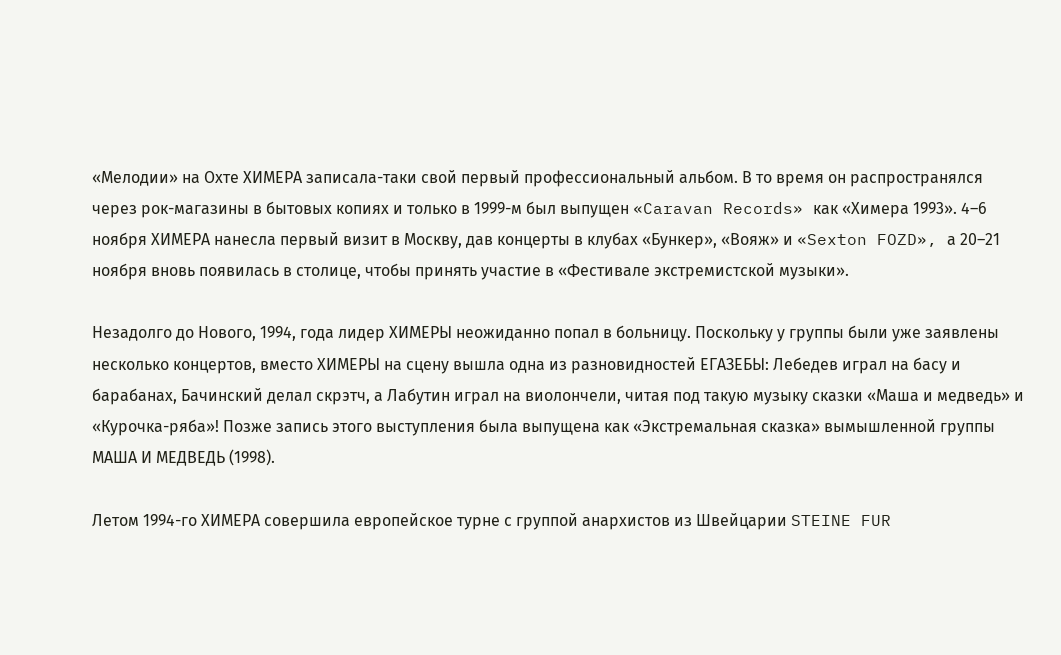«Мелодии» на Охте ХИМЕРА записала-таки свой первый профессиональный альбом. В то время он распространялся через рок-магазины в бытовых копиях и только в 1999-м был выпущен «Caravan Records» как «Химера 1993». 4–6 ноября ХИМЕРА нанесла первый визит в Москву, дав концерты в клубах «Бункер», «Вояж» и «Sexton FOZD», а 20–21 ноября вновь появилась в столице, чтобы принять участие в «Фестивале экстремистской музыки».

Незадолго до Нового, 1994, года лидер ХИМЕРЫ неожиданно попал в больницу. Поскольку у группы были уже заявлены несколько концертов, вместо ХИМЕРЫ на сцену вышла одна из разновидностей ЕГАЗЕБЫ: Лебедев играл на басу и барабанах, Бачинский делал скрэтч, а Лабутин играл на виолончели, читая под такую музыку сказки «Маша и медведь» и «Курочка-ряба»! Позже запись этого выступления была выпущена как «Экстремальная сказка» вымышленной группы МАША И МЕДВЕДЬ (1998).

Летом 1994-го ХИМЕРА совершила европейское турне с группой анархистов из Швейцарии STEINE FUR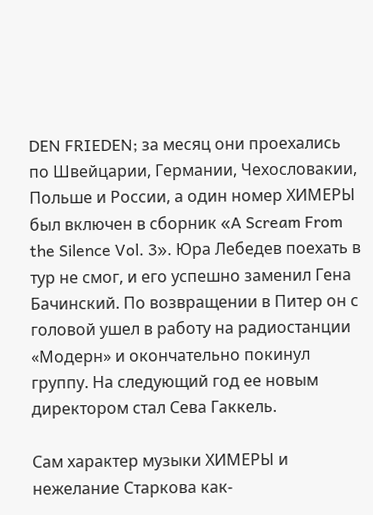DEN FRIEDEN; за месяц они проехались по Швейцарии, Германии, Чехословакии, Польше и России, а один номер ХИМЕРЫ был включен в сборник «A Scream From the Silence Vol. 3». Юра Лебедев поехать в тур не смог, и его успешно заменил Гена Бачинский. По возвращении в Питер он с головой ушел в работу на радиостанции «Модерн» и окончательно покинул группу. На следующий год ее новым директором стал Сева Гаккель.

Сам характер музыки ХИМЕРЫ и нежелание Старкова как-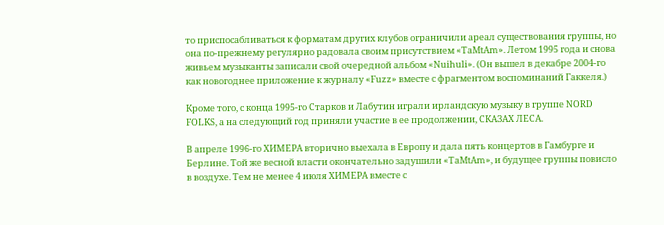то приспосабливаться к форматам других клубов ограничили ареал существования группы, но она по-прежнему регулярно радовала своим присутствием «ТaMtAm». Летом 1995 года и снова живьем музыканты записали свой очередной альбом «Nuihuli». (Он вышел в декабре 2004-го как новогоднее приложение к журналу «Fuzz» вместе с фрагментом воспоминаний Гаккеля.)

Кроме того, с конца 1995-го Старков и Лабутин играли ирландскую музыку в группе NORD FOLKS, а на следующий год приняли участие в ее продолжении, СКАЗАХ ЛЕСА.

В апреле 1996-го ХИМЕРА вторично выехала в Европу и дала пять концертов в Гамбурге и Берлине. Той же весной власти окончательно задушили «TaMtAm», и будущее группы повисло в воздухе. Тем не менее 4 июля ХИМЕРА вместе с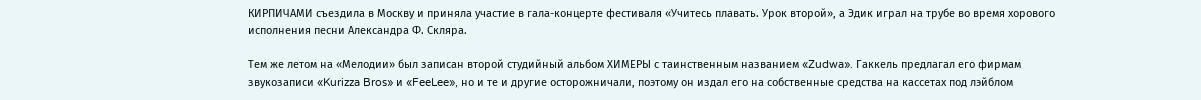КИРПИЧАМИ съездила в Москву и приняла участие в гала-концерте фестиваля «Учитесь плавать. Урок второй», а Эдик играл на трубе во время хорового исполнения песни Александра Ф. Скляра.

Тем же летом на «Мелодии» был записан второй студийный альбом ХИМЕРЫ с таинственным названием «Zudwa». Гаккель предлагал его фирмам звукозаписи «Kurizza Bros» и «FeeLee», но и те и другие осторожничали, поэтому он издал его на собственные средства на кассетах под лэйблом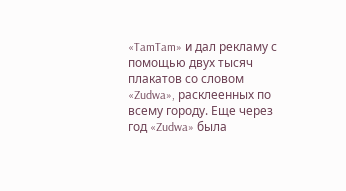«TamTam» и дал рекламу с помощью двух тысяч плакатов со словом «Zudwa», расклеенных по всему городу. Еще через год «Zudwa» была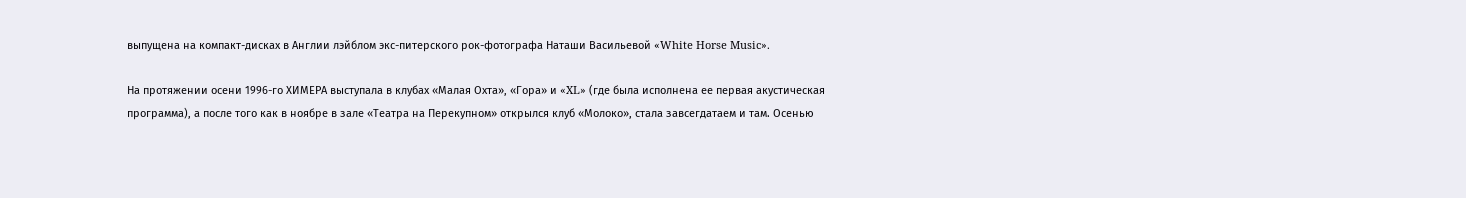выпущена на компакт-дисках в Англии лэйблом экс-питерского рок-фотографа Наташи Васильевой «White Horse Music».

На протяжении осени 1996-го ХИМЕРА выступала в клубах «Малая Охта», «Гора» и «XL» (где была исполнена ее первая акустическая программа), а после того как в ноябре в зале «Театра на Перекупном» открылся клуб «Молоко», стала завсегдатаем и там. Осенью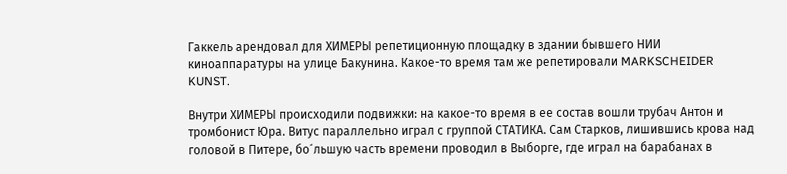Гаккель арендовал для ХИМЕРЫ репетиционную площадку в здании бывшего НИИ киноаппаратуры на улице Бакунина. Какое-то время там же репетировали MARKSCHEIDER KUNST.

Внутри ХИМЕРЫ происходили подвижки: на какое-то время в ее состав вошли трубач Антон и тромбонист Юра. Витус параллельно играл с группой СТАТИКА. Сам Старков, лишившись крова над головой в Питере, бо´льшую часть времени проводил в Выборге, где играл на барабанах в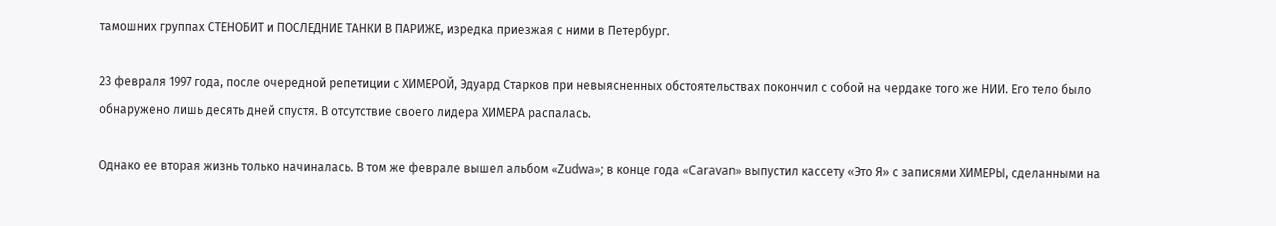тамошних группах СТЕНОБИТ и ПОСЛЕДНИЕ ТАНКИ В ПАРИЖЕ, изредка приезжая с ними в Петербург.

23 февраля 1997 года, после очередной репетиции с ХИМЕРОЙ, Эдуард Старков при невыясненных обстоятельствах покончил с собой на чердаке того же НИИ. Его тело было обнаружено лишь десять дней спустя. В отсутствие своего лидера ХИМЕРА распалась.

Однако ее вторая жизнь только начиналась. В том же феврале вышел альбом «Zudwa»; в конце года «Caravan» выпустил кассету «Это Я» с записями ХИМЕРЫ, сделанными на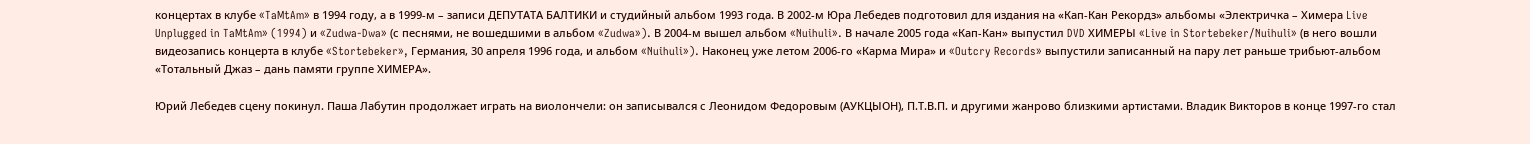концертах в клубе «TaMtAm» в 1994 году, а в 1999-м – записи ДЕПУТАТА БАЛТИКИ и студийный альбом 1993 года. В 2002-м Юра Лебедев подготовил для издания на «Кап-Кан Рекордз» альбомы «Электричка – Химера Live Unplugged in TaMtAm» (1994) и «Zudwa-Dwa» (с песнями, не вошедшими в альбом «Zudwa»). В 2004-м вышел альбом «Nuihuli». В начале 2005 года «Кап-Кан» выпустил DVD ХИМЕРЫ «Live in Stortebeker/Nuihuli» (в него вошли видеозапись концерта в клубе «Stortebeker», Германия, 30 апреля 1996 года, и альбом «Nuihuli»). Наконец уже летом 2006-го «Карма Мира» и «Outcry Records» выпустили записанный на пару лет раньше трибьют-альбом «Тотальный Джаз – дань памяти группе ХИМЕРА».

Юрий Лебедев сцену покинул. Паша Лабутин продолжает играть на виолончели: он записывался с Леонидом Федоровым (АУКЦЫОН), П.Т.В.П. и другими жанрово близкими артистами. Владик Викторов в конце 1997-го стал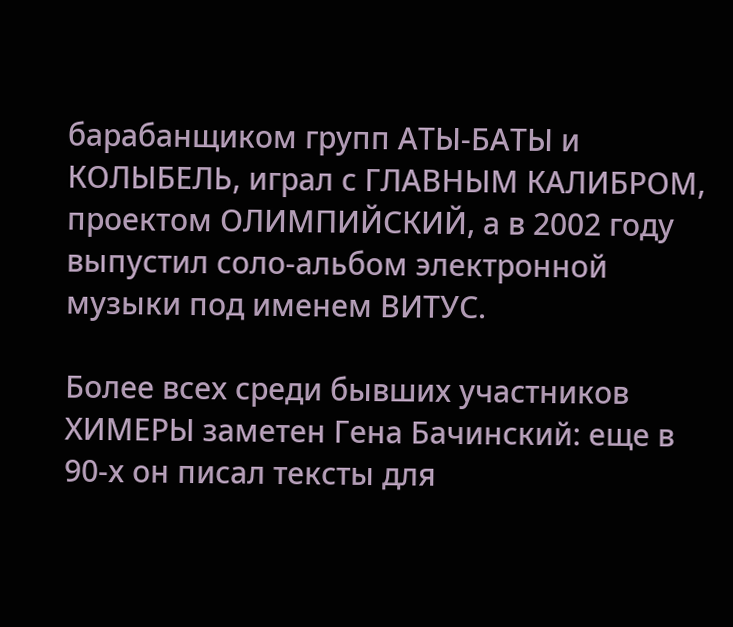барабанщиком групп АТЫ-БАТЫ и КОЛЫБЕЛЬ, играл с ГЛАВНЫМ КАЛИБРОМ, проектом ОЛИМПИЙСКИЙ, а в 2002 году выпустил соло-альбом электронной музыки под именем ВИТУС.

Более всех среди бывших участников ХИМЕРЫ заметен Гена Бачинский: еще в 90-х он писал тексты для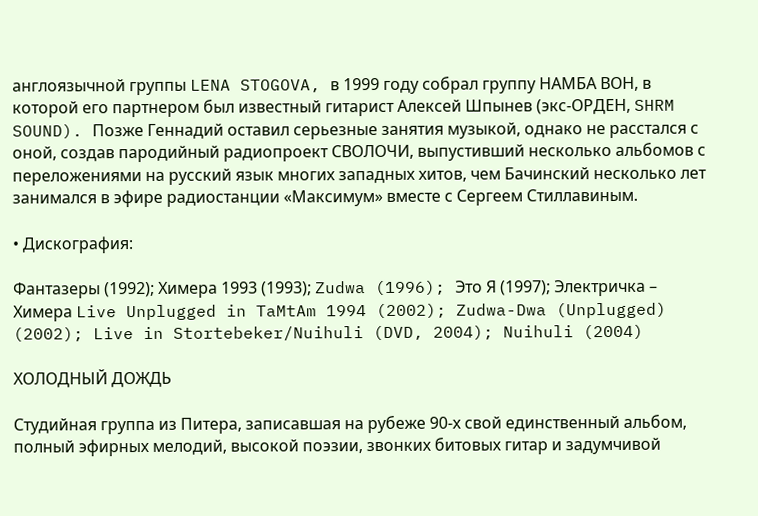англоязычной группы LENA STOGOVA, в 1999 году собрал группу НАМБА ВОН, в которой его партнером был известный гитарист Алексей Шпынев (экс-ОРДЕН, SHRM SOUND). Позже Геннадий оставил серьезные занятия музыкой, однако не расстался с оной, создав пародийный радиопроект СВОЛОЧИ, выпустивший несколько альбомов с переложениями на русский язык многих западных хитов, чем Бачинский несколько лет занимался в эфире радиостанции «Максимум» вместе с Сергеем Стиллавиным.

• Дискография:

Фантазеры (1992); Химера 1993 (1993); Zudwa (1996); Это Я (1997); Электричка – Химера Live Unplugged in TaMtAm 1994 (2002); Zudwa-Dwa (Unplugged) (2002); Live in Stortebeker/Nuihuli (DVD, 2004); Nuihuli (2004)

ХОЛОДНЫЙ ДОЖДЬ

Студийная группа из Питера, записавшая на рубеже 90-х свой единственный альбом, полный эфирных мелодий, высокой поэзии, звонких битовых гитар и задумчивой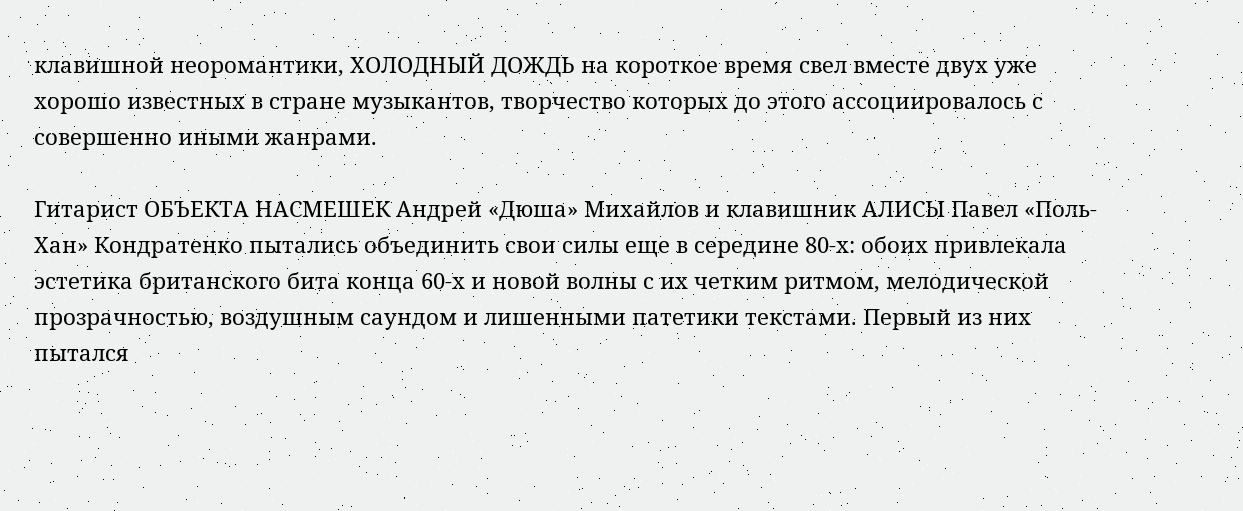клавишной неоромантики, ХОЛОДНЫЙ ДОЖДЬ на короткое время свел вместе двух уже хорошо известных в стране музыкантов, творчество которых до этого ассоциировалось с совершенно иными жанрами.

Гитарист ОБЪЕКТА НАСМЕШЕК Андpей «Дюша» Михайлов и клавишник АЛИСЫ Павел «Поль-Хан» Кондpатенко пытались объединить свои силы еще в середине 80-х: обоих привлекала эстетика британского бита конца 60-х и новой волны с их четким ритмом, мелодической прозрачностью, воздушным саундом и лишенными патетики текстами. Первый из них пытался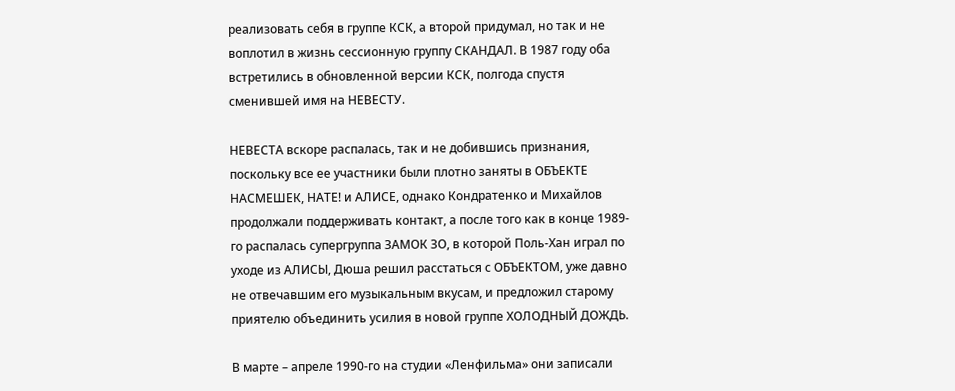реализовать себя в группе КСК, а второй придумал, но так и не воплотил в жизнь сессионную группу СКАНДАЛ. В 1987 году оба встретились в обновленной версии КСК, полгода спустя сменившей имя на НЕВЕСТУ.

НЕВЕСТА вскоре распалась, так и не добившись признания, поскольку все ее участники были плотно заняты в ОБЪЕКТЕ НАСМЕШЕК, НАТЕ! и АЛИСЕ, однако Кондратенко и Михайлов продолжали поддерживать контакт, а после того как в конце 1989-го распалась супергруппа ЗАМОК ЗО, в которой Поль-Хан играл по уходе из АЛИСЫ, Дюша решил расстаться с ОБЪЕКТОМ, уже давно не отвечавшим его музыкальным вкусам, и предложил старому приятелю объединить усилия в новой группе ХОЛОДНЫЙ ДОЖДЬ.

В марте – апреле 1990-го на студии «Ленфильма» они записали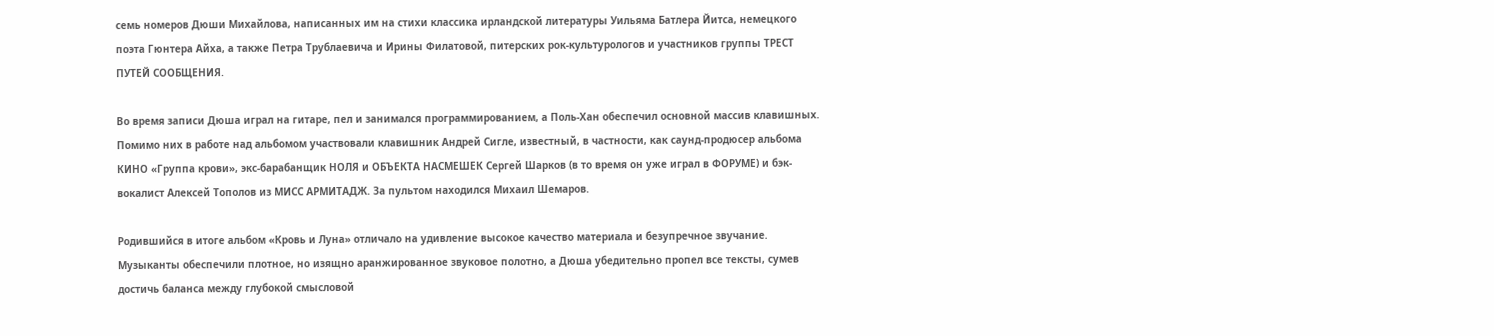семь номеров Дюши Михайлова, написанных им на стихи классика ирландской литературы Уильяма Батлера Йитса, немецкого поэта Гюнтера Айха, а также Петра Трублаевича и Ирины Филатовой, питерских рок-культурологов и участников группы ТРЕСТ ПУТЕЙ СООБЩЕНИЯ.

Во время записи Дюша играл на гитаре, пел и занимался программированием, а Поль-Хан обеспечил основной массив клавишных. Помимо них в работе над альбомом участвовали клавишник Андрей Сигле, известный, в частности, как саунд-продюсер альбома КИНО «Группа крови», экс-барабанщик НОЛЯ и ОБЪЕКТА НАСМЕШЕК Сергей Шарков (в то время он уже играл в ФОРУМЕ) и бэк-вокалист Алексей Тополов из МИСС АРМИТАДЖ. За пультом находился Михаил Шемаров.

Родившийся в итоге альбом «Кровь и Луна» отличало на удивление высокое качество материала и безупречное звучание. Музыканты обеспечили плотное, но изящно аранжированное звуковое полотно, а Дюша убедительно пропел все тексты, сумев достичь баланса между глубокой смысловой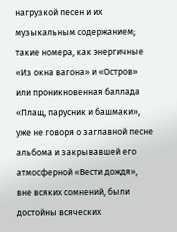нагрузкой песен и их музыкальным содержанием; такие номера, как энергичные «Из окна вагона» и «Остров» или проникновенная баллада «Плащ, парусник и башмаки», уже не говоря о заглавной песне альбома и закрывавшей его атмосферной «Вести дождя», вне всяких сомнений, были достойны всяческих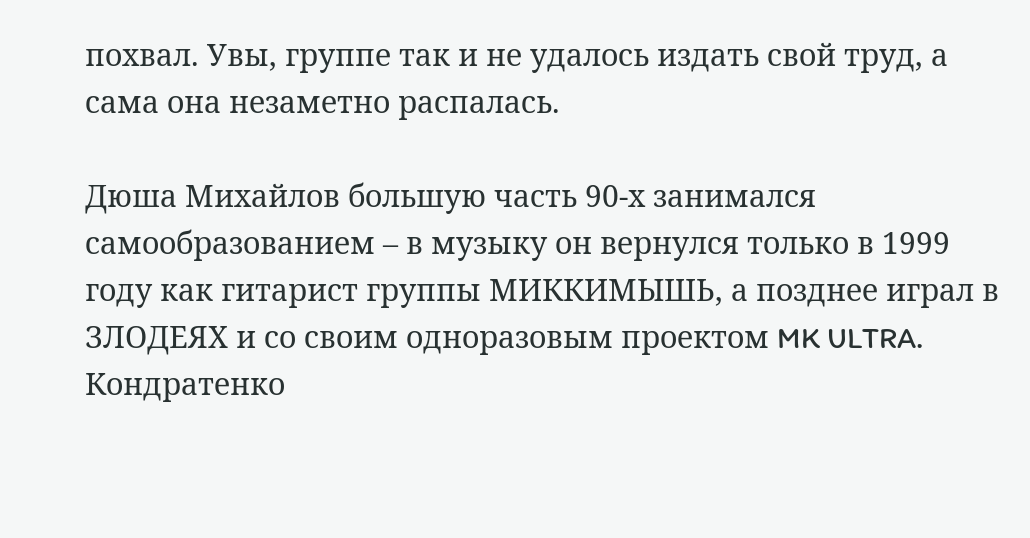похвал. Увы, группе так и не удалось издать свой труд, а сама она незаметно распалась.

Дюша Михайлов большую часть 90-х занимался самообразованием – в музыку он вернулся только в 1999 году как гитарист группы МИККИМЫШЬ, а позднее играл в ЗЛОДЕЯХ и со своим одноразовым проектом MK ULTRA. Кондратенко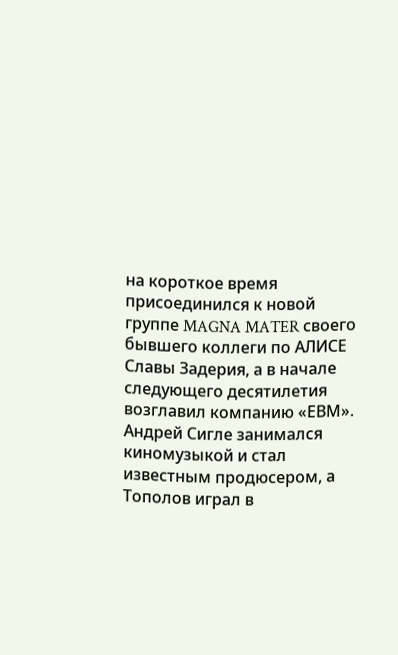на короткое время присоединился к новой группе MAGNA MATER своего бывшего коллеги по АЛИСЕ Славы Задерия, а в начале следующего десятилетия возглавил компанию «ЕВМ». Андрей Сигле занимался киномузыкой и стал известным продюсером, а Тополов играл в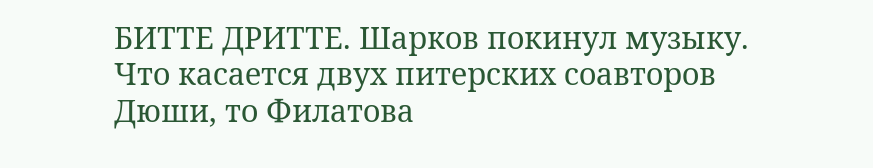БИТТЕ ДРИТТЕ. Шарков покинул музыку. Что касается двух питерских соавторов Дюши, то Филатова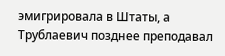эмигрировала в Штаты, а Трублаевич позднее преподавал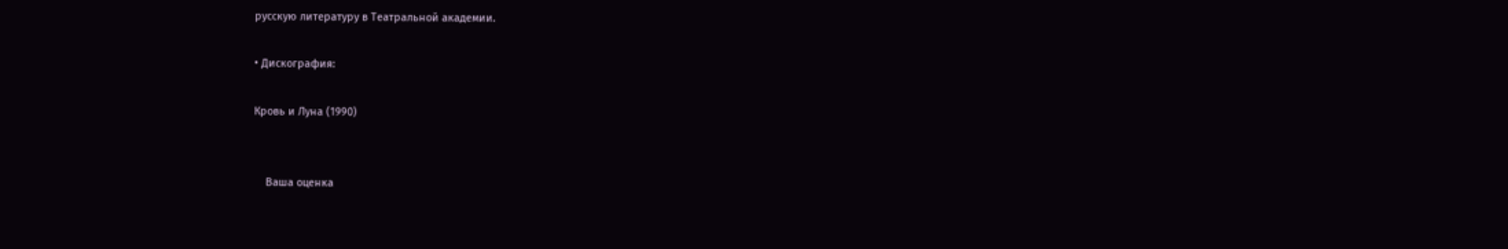русскую литературу в Театральной академии.

• Дискография:

Кровь и Луна (1990)


    Ваша оценка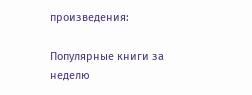произведения:

Популярные книги за неделю